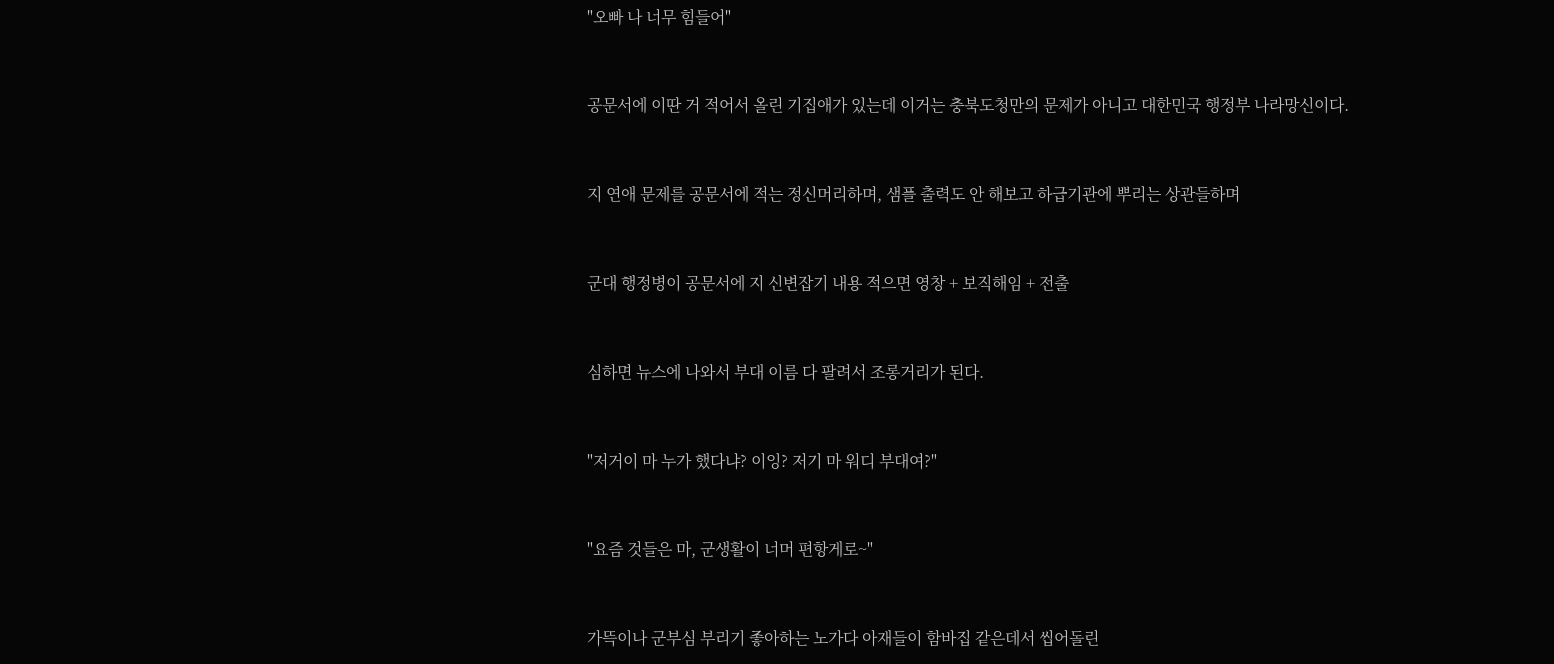"오빠 나 너무 힘들어"


공문서에 이딴 거 적어서 올린 기집애가 있는데 이거는 충북도청만의 문제가 아니고 대한민국 행정부 나라망신이다.


지 연애 문제를 공문서에 적는 정신머리하며, 샘플 출력도 안 해보고 하급기관에 뿌리는 상관들하며


군대 행정병이 공문서에 지 신변잡기 내용 적으면 영창 + 보직해임 + 전출


심하면 뉴스에 나와서 부대 이름 다 팔려서 조롱거리가 된다.


"저거이 마 누가 했다냐? 이잉? 저기 마 워디 부대여?"


"요즘 것들은 마, 군생활이 너머 편항게로~"


가뜩이나 군부심 부리기 좋아하는 노가다 아재들이 함바집 같은데서 씹어돌린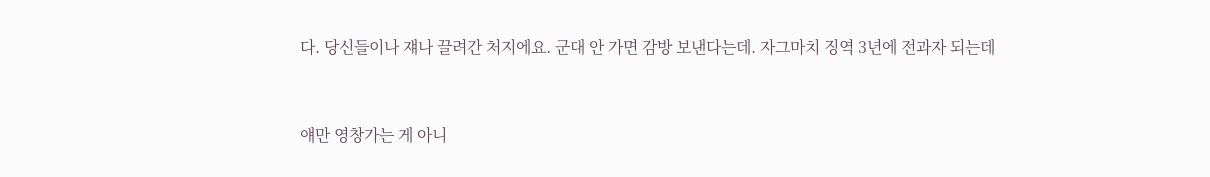다. 당신들이나 쟤나 끌려간 처지에요. 군대 안 가면 감방 보낸다는데. 자그마치 징역 3년에 전과자 되는데


얘만 영창가는 게 아니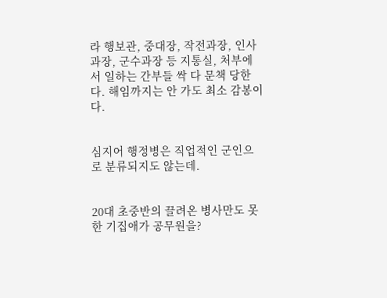라 행보관, 중대장, 작전과장, 인사과장, 군수과장 등 지통실, 처부에서 일하는 간부들 싹 다 문책 당한다. 해임까지는 안 가도 최소 감봉이다.


심지어 행정병은 직업적인 군인으로 분류되지도 않는데.


20대 초중반의 끌려온 병사만도 못한 기집애가 공무원을?